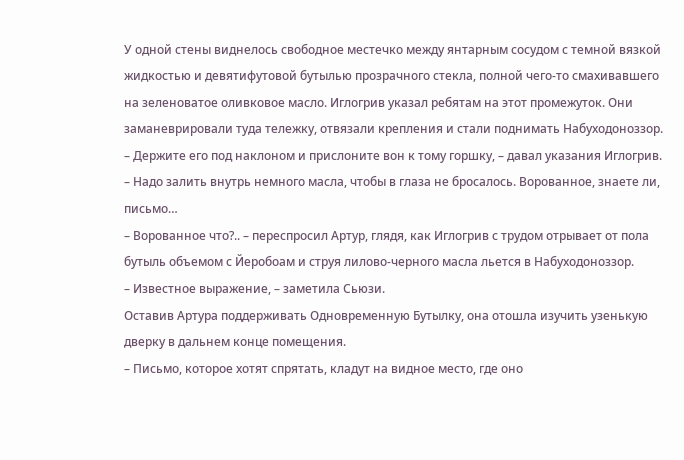У одной стены виднелось свободное местечко между янтарным сосудом с темной вязкой жидкостью и девятифутовой бутылью прозрачного стекла, полной чего-то смахивавшего на зеленоватое оливковое масло. Иглогрив указал ребятам на этот промежуток. Они заманеврировали туда тележку, отвязали крепления и стали поднимать Набуходоноззор.
– Держите его под наклоном и прислоните вон к тому горшку, – давал указания Иглогрив. – Надо залить внутрь немного масла, чтобы в глаза не бросалось. Ворованное, знаете ли, письмо…
– Ворованное что?.. – переспросил Артур, глядя, как Иглогрив с трудом отрывает от пола бутыль объемом с Йеробоам и струя лилово-черного масла льется в Набуходоноззор.
– Известное выражение, – заметила Сьюзи.
Оставив Артура поддерживать Одновременную Бутылку, она отошла изучить узенькую дверку в дальнем конце помещения.
– Письмо, которое хотят спрятать, кладут на видное место, где оно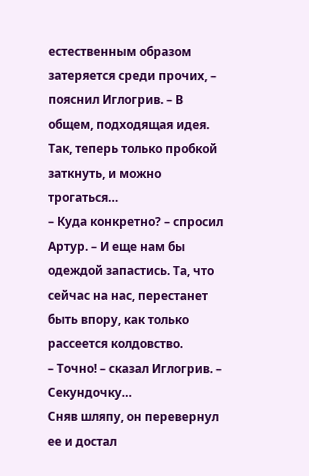естественным образом затеряется среди прочих, – пояснил Иглогрив. – В общем, подходящая идея. Так, теперь только пробкой заткнуть, и можно трогаться…
– Куда конкретно? – спросил Артур. – И еще нам бы одеждой запастись. Та, что сейчас на нас, перестанет быть впору, как только рассеется колдовство.
– Точно! – сказал Иглогрив. – Секундочку…
Сняв шляпу, он перевернул ее и достал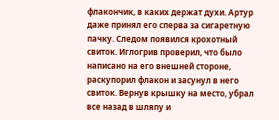флакончик, в каких держат духи. Артур даже принял его сперва за сигаретную пачку. Следом появился крохотный свиток. Иглогрив проверил, что было написано на его внешней стороне, раскупорил флакон и засунул в него свиток. Вернув крышку на место, убрал все назад в шляпу и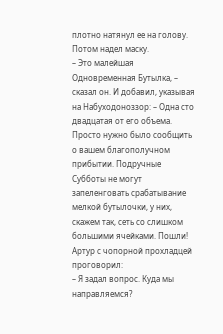плотно натянул ее на голову. Потом надел маску.
– Это малейшая Одновременная Бутылка, – сказал он. И добавил, указывая на Набуходоноззор: – Одна сто двадцатая от его объема. Просто нужно было сообщить о вашем благополучном прибытии. Подручные Субботы не могут запеленговать срабатывание мелкой бутылочки, у них, скажем так, сеть со слишком большими ячейками. Пошли!
Артур с чопорной прохладцей проговорил:
– Я задал вопрос. Куда мы направляемся?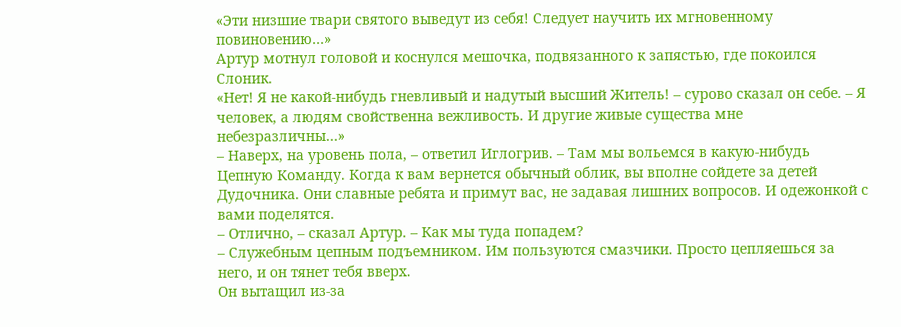«Эти низшие твари святого выведут из себя! Следует научить их мгновенному повиновению…»
Артур мотнул головой и коснулся мешочка, подвязанного к запястью, где покоился Слоник.
«Нет! Я не какой-нибудь гневливый и надутый высший Житель! – сурово сказал он себе. – Я человек, а людям свойственна вежливость. И другие живые существа мне небезразличны…»
– Наверх, на уровень пола, – ответил Иглогрив. – Там мы вольемся в какую-нибудь Цепную Команду. Когда к вам вернется обычный облик, вы вполне сойдете за детей Дудочника. Они славные ребята и примут вас, не задавая лишних вопросов. И одежонкой с вами поделятся.
– Отлично, – сказал Артур. – Как мы туда попадем?
– Служебным цепным подъемником. Им пользуются смазчики. Просто цепляешься за него, и он тянет тебя вверх.
Он вытащил из-за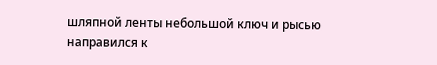шляпной ленты небольшой ключ и рысью направился к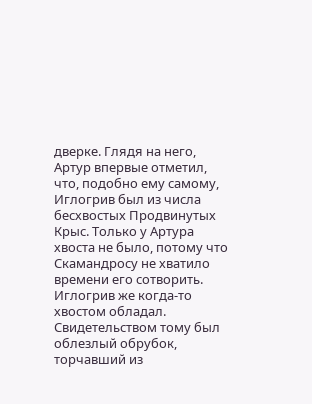дверке. Глядя на него, Артур впервые отметил, что, подобно ему самому, Иглогрив был из числа бесхвостых Продвинутых Крыс. Только у Артура хвоста не было, потому что Скамандросу не хватило времени его сотворить. Иглогрив же когда-то хвостом обладал. Свидетельством тому был облезлый обрубок, торчавший из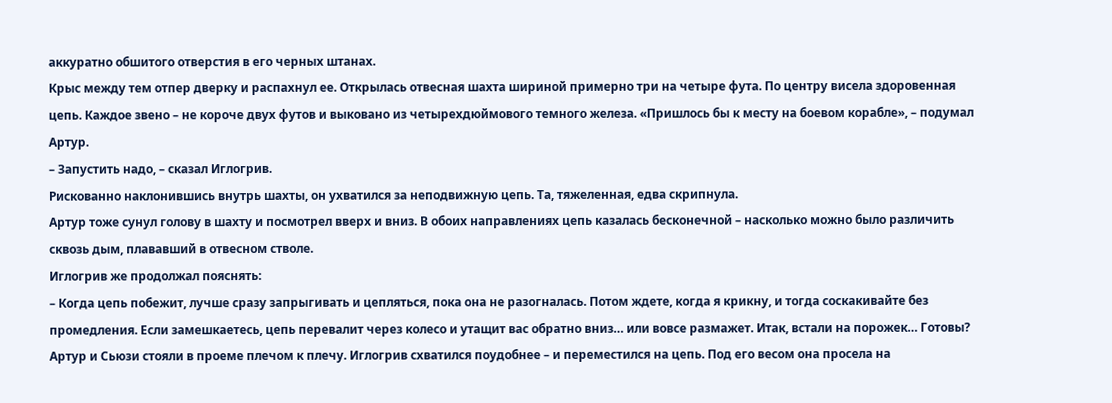аккуратно обшитого отверстия в его черных штанах.
Крыс между тем отпер дверку и распахнул ее. Открылась отвесная шахта шириной примерно три на четыре фута. По центру висела здоровенная цепь. Каждое звено – не короче двух футов и выковано из четырехдюймового темного железа. «Пришлось бы к месту на боевом корабле», – подумал Артур.
– Запустить надо, – сказал Иглогрив.
Рискованно наклонившись внутрь шахты, он ухватился за неподвижную цепь. Та, тяжеленная, едва скрипнула.
Артур тоже сунул голову в шахту и посмотрел вверх и вниз. В обоих направлениях цепь казалась бесконечной – насколько можно было различить сквозь дым, плававший в отвесном стволе.
Иглогрив же продолжал пояснять:
– Когда цепь побежит, лучше сразу запрыгивать и цепляться, пока она не разогналась. Потом ждете, когда я крикну, и тогда соскакивайте без промедления. Если замешкаетесь, цепь перевалит через колесо и утащит вас обратно вниз… или вовсе размажет. Итак, встали на порожек… Готовы?
Артур и Сьюзи стояли в проеме плечом к плечу. Иглогрив схватился поудобнее – и переместился на цепь. Под его весом она просела на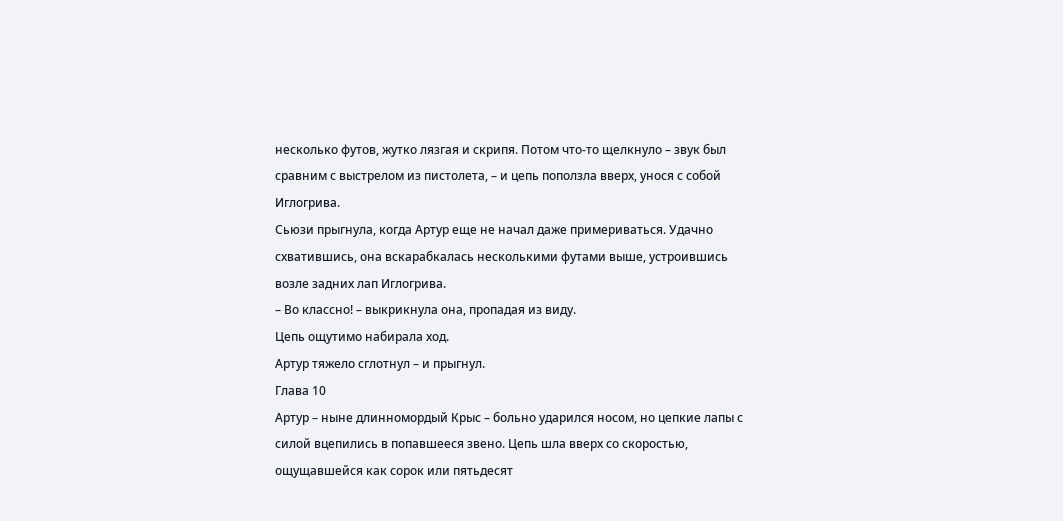несколько футов, жутко лязгая и скрипя. Потом что-то щелкнуло – звук был сравним с выстрелом из пистолета, – и цепь поползла вверх, унося с собой Иглогрива.
Сьюзи прыгнула, когда Артур еще не начал даже примериваться. Удачно схватившись, она вскарабкалась несколькими футами выше, устроившись возле задних лап Иглогрива.
– Во классно! – выкрикнула она, пропадая из виду.
Цепь ощутимо набирала ход.
Артур тяжело сглотнул – и прыгнул.
Глава 10
Артур – ныне длинномордый Крыс – больно ударился носом, но цепкие лапы с силой вцепились в попавшееся звено. Цепь шла вверх со скоростью, ощущавшейся как сорок или пятьдесят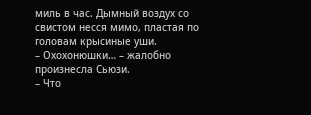миль в час. Дымный воздух со свистом несся мимо, пластая по головам крысиные уши.
– Охохонюшки… – жалобно произнесла Сьюзи.
– Что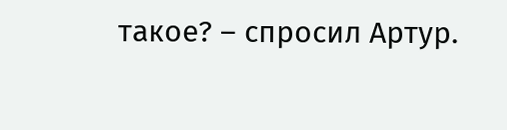такое? – спросил Артур.